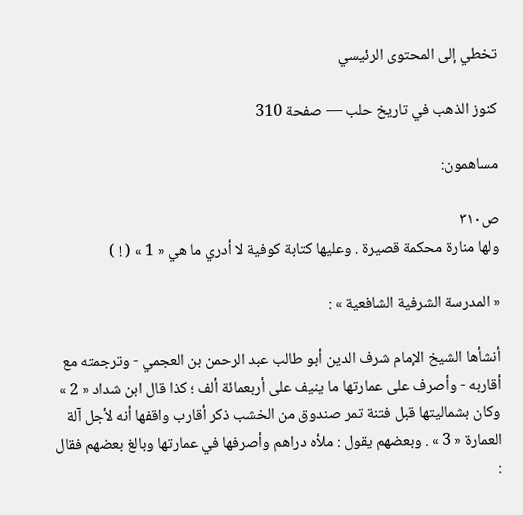تخطي إلى المحتوى الرئيسي

كنوز الذهب في تاريخ حلب — صفحة 310

مساهمون:

ص٣١٠
ولها منارة محكمة قصيرة . وعليها كتابة كوفية لا أدري ما هي « 1 » ( ! )

« المدرسة الشرفية الشافعية » :

أنشأها الشيخ الإمام شرف الدين أبو طالب عبد الرحمن بن العجمي - وترجمته مع أقاربه - وأصرف على عمارتها ما ينيف على أربعمائة ألف ؛ كذا قال ابن شداد « 2 » وكان بشماليتها قبل فتنة تمر صندوق من الخشب ذكر أقارب واقفها أنه لأجل آلة العمارة « 3 » . وبعضهم يقول : ملأه دراهم وأصرفها في عمارتها وبالغ بعضهم فقال :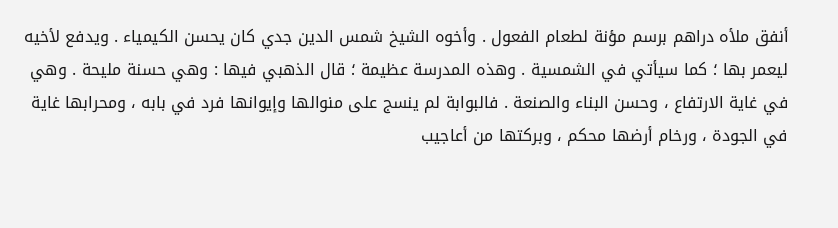أنفق ملأه دراهم برسم مؤنة لطعام الفعول . وأخوه الشيخ شمس الدين جدي كان يحسن الكيمياء . ويدفع لأخيه ليعمر بها ؛ كما سيأتي في الشمسية . وهذه المدرسة عظيمة ؛ قال الذهبي فيها : وهي حسنة مليحة . وهي في غاية الارتفاع ، وحسن البناء والصنعة . فالبوابة لم ينسج على منوالها وإيوانها فرد في بابه ، ومحرابها غاية في الجودة ، ورخام أرضها محكم ، وبركتها من أعاجيب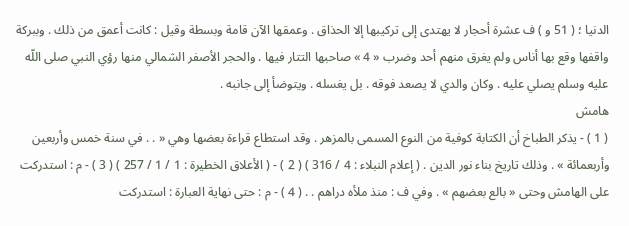الدنيا ؛ ( 51 و ) ف عشرة أحجار لا يهتدى إلى تركيبها إلا الحذاق . وعمقها الآن قامة وبسطة وقيل : كانت أعمق من ذلك . وببركة واقفها وقع بها أناس ولم يغرق منهم أحد وضرب « 4 » صاحبها التتار فيها . والحجر الأصفر الشمالي منها رؤي النبي صلى اللّه عليه وسلم يصلي عليه . وكان والدي لا يصعد فوقه . بل يغسله . ويتوضأ إلى جانبه .
هامش
( 1 ) - يذكر الطباخ أن الكتابة كوفية من النوع المسمى بالمزهر . وقد استطاع قراءة بعضها وهي « . . في سنة خمس وأربعين وأربعمائة » . وذلك تاريخ بناء نور الدين . ( إعلام النبلاء : 4 / 316 ) ( 2 ) - ( الأعلاق الخطيرة : 1 / 1 / 257 ) ( 3 ) - م : استدركت على الهامش وحتى « بالع بعضهم » . وفي ف : منذ ملأه دراهم . . ( 4 ) - م : حتى نهاية العبارة : استدركت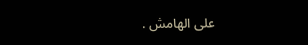على الهامش .